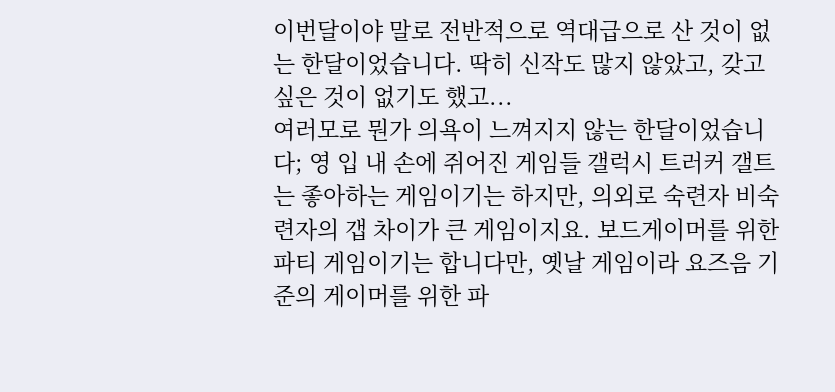이번달이야 말로 전반적으로 역대급으로 산 것이 없는 한달이었습니다. 딱히 신작도 많지 않았고, 갖고 싶은 것이 없기도 했고...
여러모로 뭔가 의욕이 느껴지지 않는 한달이었습니다; 영 입 내 손에 쥐어진 게임들 갤럭시 트러커 갤트는 좋아하는 게임이기는 하지만, 의외로 숙련자 비숙련자의 갭 차이가 큰 게임이지요. 보드게이머를 위한 파티 게임이기는 합니다만, 옛날 게임이라 요즈음 기준의 게이머를 위한 파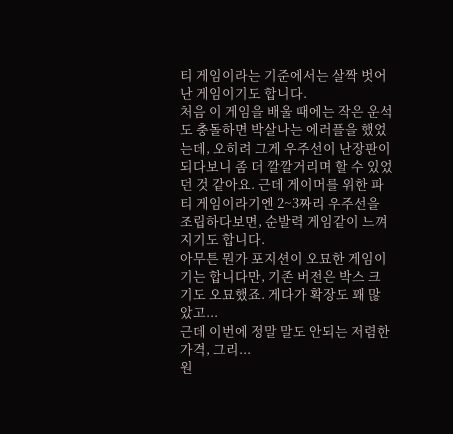티 게임이라는 기준에서는 살짝 벗어난 게임이기도 합니다.
처음 이 게임을 배울 때에는 작은 운석도 충돌하면 박살나는 에러플을 했었는데, 오히려 그게 우주선이 난장판이 되다보니 좀 더 깔깔거리며 할 수 있었던 것 같아요. 근데 게이머를 위한 파티 게임이라기엔 2~3짜리 우주선을 조립하다보면, 순발력 게임같이 느껴지기도 합니다.
아무튼 뭔가 포지션이 오묘한 게임이기는 합니다만, 기존 버전은 박스 크기도 오묘했죠. 게다가 확장도 꽤 많았고...
근데 이번에 정말 말도 안되는 저렴한 가격, 그리...
원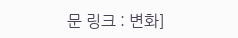문 링크 : 변화]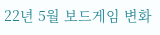22년 5월 보드게임 변화